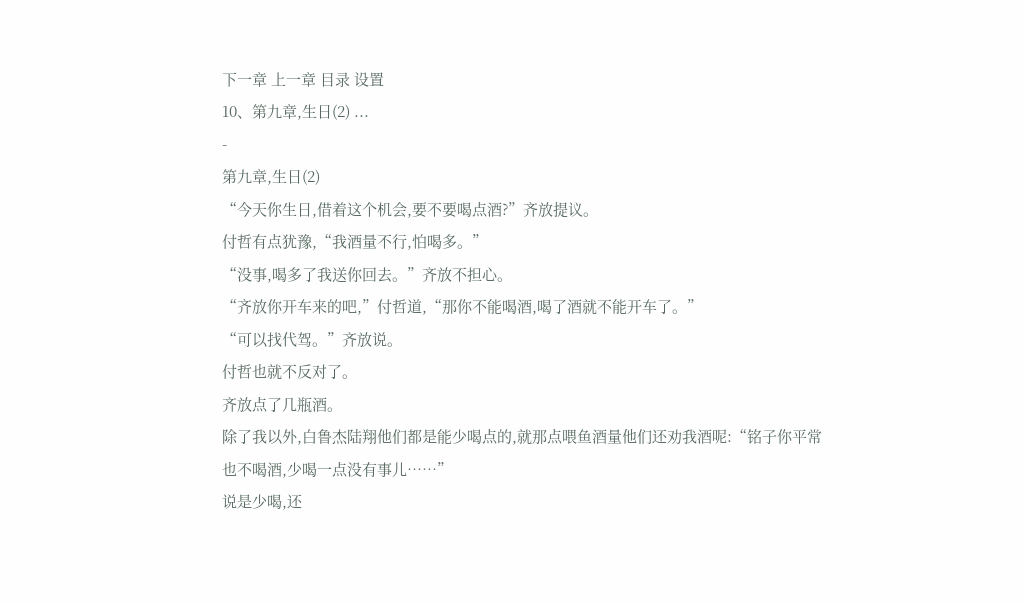下一章 上一章 目录 设置
10、第九章,生日(2) ...
-
第九章,生日(2)
“今天你生日,借着这个机会,要不要喝点酒?”齐放提议。
付哲有点犹豫,“我酒量不行,怕喝多。”
“没事,喝多了我送你回去。”齐放不担心。
“齐放你开车来的吧,”付哲道,“那你不能喝酒,喝了酒就不能开车了。”
“可以找代驾。”齐放说。
付哲也就不反对了。
齐放点了几瓶酒。
除了我以外,白鲁杰陆翔他们都是能少喝点的,就那点喂鱼酒量他们还劝我酒呢:“铭子你平常也不喝酒,少喝一点没有事儿……”
说是少喝,还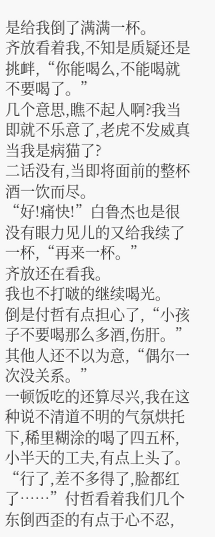是给我倒了满满一杯。
齐放看着我,不知是质疑还是挑衅,“你能喝么,不能喝就不要喝了。”
几个意思,瞧不起人啊?我当即就不乐意了,老虎不发威真当我是病猫了?
二话没有,当即将面前的整杯酒一饮而尽。
“好!痛快!”白鲁杰也是很没有眼力见儿的又给我续了一杯,“再来一杯。”
齐放还在看我。
我也不打啵的继续喝光。
倒是付哲有点担心了,“小孩子不要喝那么多酒,伤肝。”
其他人还不以为意,“偶尔一次没关系。”
一顿饭吃的还算尽兴,我在这种说不清道不明的气氛烘托下,稀里糊涂的喝了四五杯,小半天的工夫,有点上头了。
“行了,差不多得了,脸都红了……”付哲看着我们几个东倒西歪的有点于心不忍,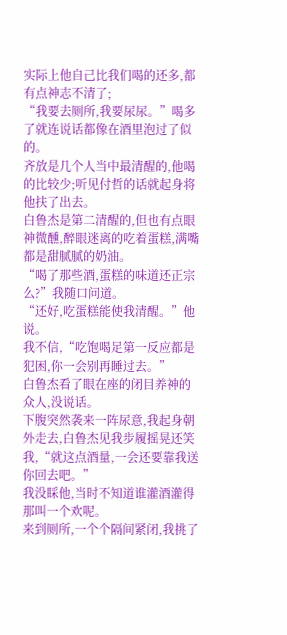实际上他自己比我们喝的还多,都有点神志不清了;
“我要去厕所,我要尿尿。”喝多了就连说话都像在酒里泡过了似的。
齐放是几个人当中最清醒的,他喝的比较少;听见付哲的话就起身将他扶了出去。
白鲁杰是第二清醒的,但也有点眼神微醺,醉眼迷离的吃着蛋糕,满嘴都是甜腻腻的奶油。
“喝了那些酒,蛋糕的味道还正宗么?”我随口问道。
“还好,吃蛋糕能使我清醒。”他说。
我不信,“吃饱喝足第一反应都是犯困,你一会别再睡过去。”
白鲁杰看了眼在座的闭目养神的众人,没说话。
下腹突然袭来一阵尿意,我起身朝外走去,白鲁杰见我步履摇晃还笑我,“就这点酒量,一会还要靠我送你回去吧。”
我没睬他,当时不知道谁灌酒灌得那叫一个欢呢。
来到厕所,一个个隔间紧闭,我挑了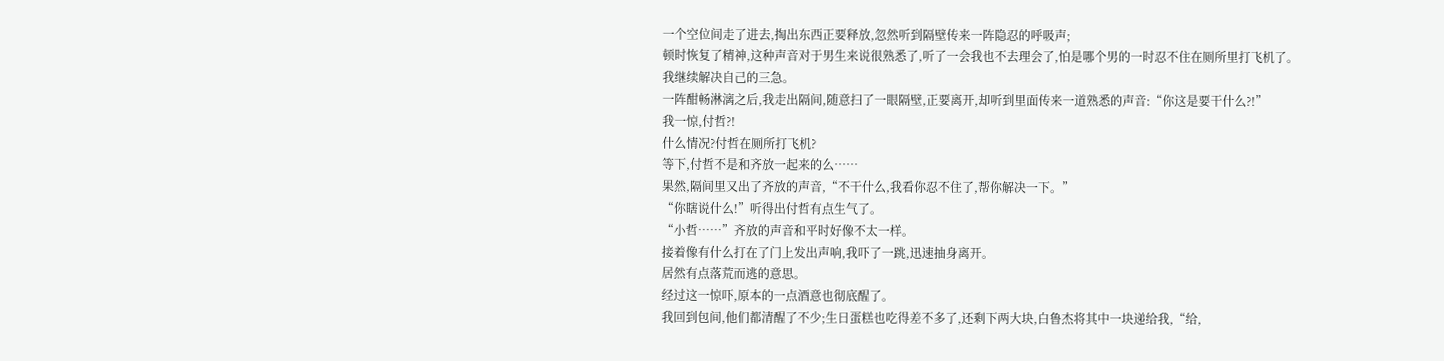一个空位间走了进去,掏出东西正要释放,忽然听到隔壁传来一阵隐忍的呼吸声;
顿时恢复了精神,这种声音对于男生来说很熟悉了,听了一会我也不去理会了,怕是哪个男的一时忍不住在厕所里打飞机了。
我继续解决自己的三急。
一阵酣畅淋漓之后,我走出隔间,随意扫了一眼隔壁,正要离开,却听到里面传来一道熟悉的声音:“你这是要干什么?!”
我一惊,付哲?!
什么情况?付哲在厕所打飞机?
等下,付哲不是和齐放一起来的么……
果然,隔间里又出了齐放的声音,“不干什么,我看你忍不住了,帮你解决一下。”
“你瞎说什么!”听得出付哲有点生气了。
“小哲……”齐放的声音和平时好像不太一样。
接着像有什么打在了门上发出声响,我吓了一跳,迅速抽身离开。
居然有点落荒而逃的意思。
经过这一惊吓,原本的一点酒意也彻底醒了。
我回到包间,他们都清醒了不少;生日蛋糕也吃得差不多了,还剩下两大块,白鲁杰将其中一块递给我,“给,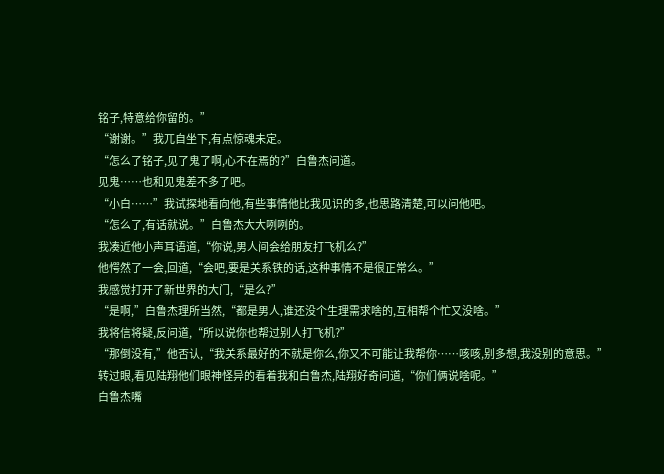铭子,特意给你留的。”
“谢谢。”我兀自坐下,有点惊魂未定。
“怎么了铭子,见了鬼了啊,心不在焉的?”白鲁杰问道。
见鬼……也和见鬼差不多了吧。
“小白……”我试探地看向他,有些事情他比我见识的多,也思路清楚,可以问他吧。
“怎么了,有话就说。”白鲁杰大大咧咧的。
我凑近他小声耳语道,“你说,男人间会给朋友打飞机么?”
他愕然了一会,回道,“会吧,要是关系铁的话,这种事情不是很正常么。”
我感觉打开了新世界的大门,“是么?”
“是啊,”白鲁杰理所当然,“都是男人,谁还没个生理需求啥的,互相帮个忙又没啥。”
我将信将疑,反问道,“所以说你也帮过别人打飞机?”
“那倒没有,”他否认,“我关系最好的不就是你么,你又不可能让我帮你……咳咳,别多想,我没别的意思。”
转过眼,看见陆翔他们眼神怪异的看着我和白鲁杰,陆翔好奇问道,“你们俩说啥呢。”
白鲁杰嘴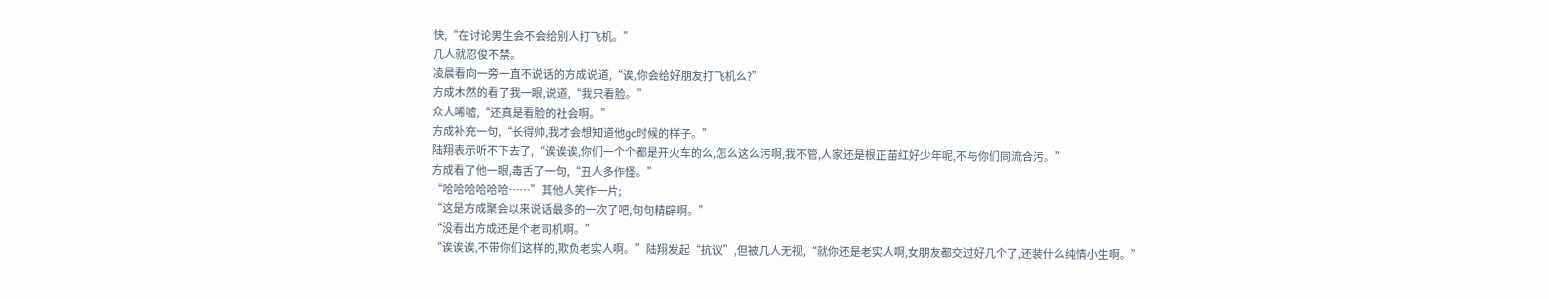快,“在讨论男生会不会给别人打飞机。”
几人就忍俊不禁。
凌晨看向一旁一直不说话的方成说道,“诶,你会给好朋友打飞机么?”
方成木然的看了我一眼,说道,“我只看脸。”
众人唏嘘,“还真是看脸的社会啊。”
方成补充一句,“长得帅,我才会想知道他gc时候的样子。”
陆翔表示听不下去了,“诶诶诶,你们一个个都是开火车的么,怎么这么污啊,我不管,人家还是根正苗红好少年呢,不与你们同流合污。”
方成看了他一眼,毒舌了一句,“丑人多作怪。”
“哈哈哈哈哈哈……”其他人笑作一片;
“这是方成聚会以来说话最多的一次了吧,句句精辟啊。”
“没看出方成还是个老司机啊。”
“诶诶诶,不带你们这样的,欺负老实人啊。”陆翔发起“抗议”,但被几人无视,“就你还是老实人啊,女朋友都交过好几个了,还装什么纯情小生啊。”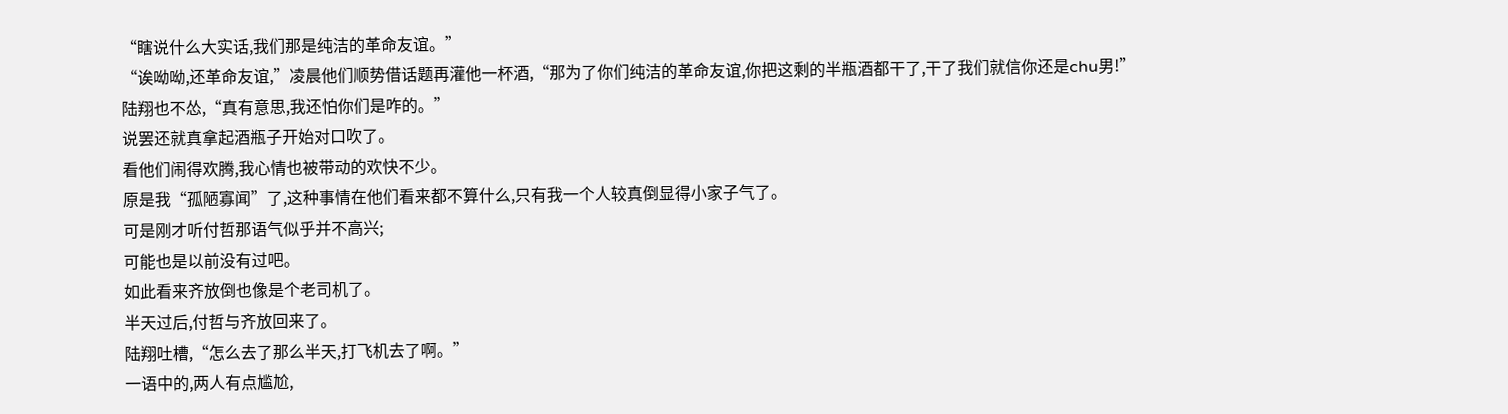“瞎说什么大实话,我们那是纯洁的革命友谊。”
“诶呦呦,还革命友谊,”凌晨他们顺势借话题再灌他一杯酒,“那为了你们纯洁的革命友谊,你把这剩的半瓶酒都干了,干了我们就信你还是chu男!”
陆翔也不怂,“真有意思,我还怕你们是咋的。”
说罢还就真拿起酒瓶子开始对口吹了。
看他们闹得欢腾,我心情也被带动的欢快不少。
原是我“孤陋寡闻”了,这种事情在他们看来都不算什么,只有我一个人较真倒显得小家子气了。
可是刚才听付哲那语气似乎并不高兴;
可能也是以前没有过吧。
如此看来齐放倒也像是个老司机了。
半天过后,付哲与齐放回来了。
陆翔吐槽,“怎么去了那么半天,打飞机去了啊。”
一语中的,两人有点尴尬,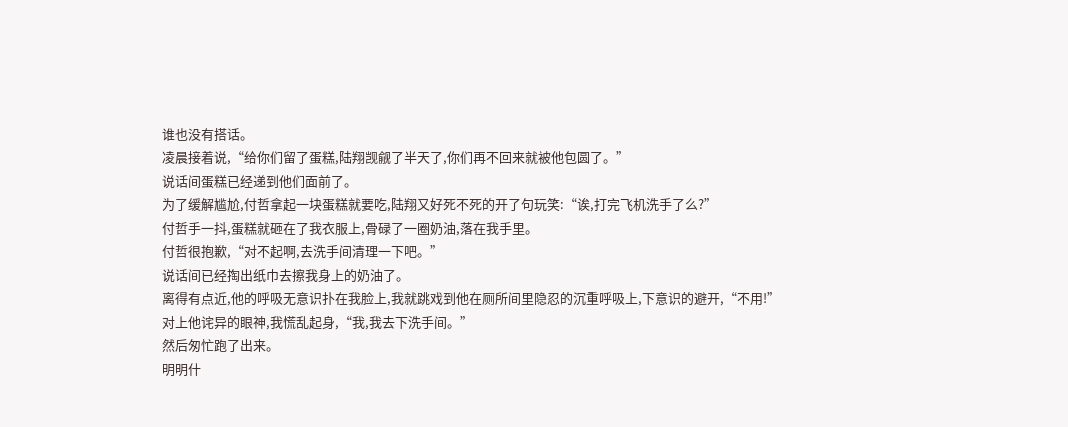谁也没有搭话。
凌晨接着说,“给你们留了蛋糕,陆翔觊觎了半天了,你们再不回来就被他包圆了。”
说话间蛋糕已经递到他们面前了。
为了缓解尴尬,付哲拿起一块蛋糕就要吃,陆翔又好死不死的开了句玩笑:“诶,打完飞机洗手了么?”
付哲手一抖,蛋糕就砸在了我衣服上,骨碌了一圈奶油,落在我手里。
付哲很抱歉,“对不起啊,去洗手间清理一下吧。”
说话间已经掏出纸巾去擦我身上的奶油了。
离得有点近,他的呼吸无意识扑在我脸上,我就跳戏到他在厕所间里隐忍的沉重呼吸上,下意识的避开,“不用!”
对上他诧异的眼神,我慌乱起身,“我,我去下洗手间。”
然后匆忙跑了出来。
明明什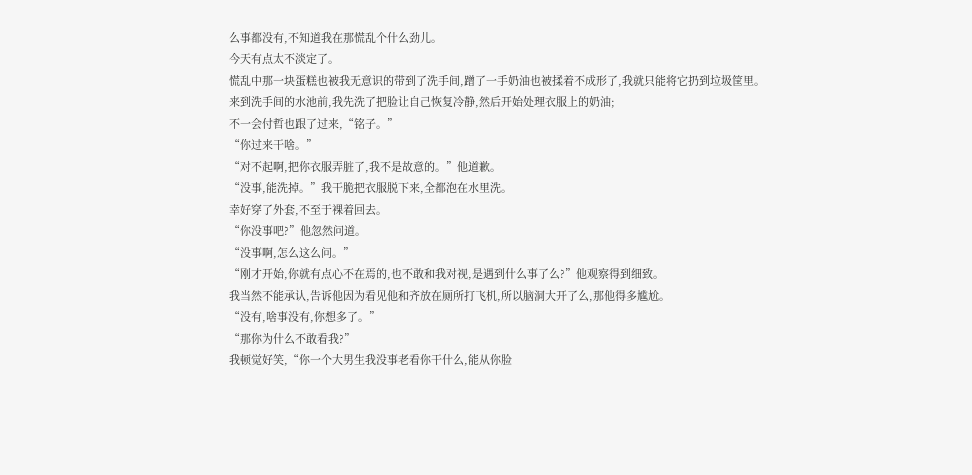么事都没有,不知道我在那慌乱个什么劲儿。
今天有点太不淡定了。
慌乱中那一块蛋糕也被我无意识的带到了洗手间,蹭了一手奶油也被揉着不成形了,我就只能将它扔到垃圾筐里。
来到洗手间的水池前,我先洗了把脸让自己恢复冷静,然后开始处理衣服上的奶油;
不一会付哲也跟了过来,“铭子。”
“你过来干啥。”
“对不起啊,把你衣服弄脏了,我不是故意的。”他道歉。
“没事,能洗掉。”我干脆把衣服脱下来,全都泡在水里洗。
幸好穿了外套,不至于裸着回去。
“你没事吧?”他忽然问道。
“没事啊,怎么这么问。”
“刚才开始,你就有点心不在焉的,也不敢和我对视,是遇到什么事了么?”他观察得到细致。
我当然不能承认,告诉他因为看见他和齐放在厕所打飞机,所以脑洞大开了么,那他得多尴尬。
“没有,啥事没有,你想多了。”
“那你为什么不敢看我?”
我顿觉好笑,“你一个大男生我没事老看你干什么,能从你脸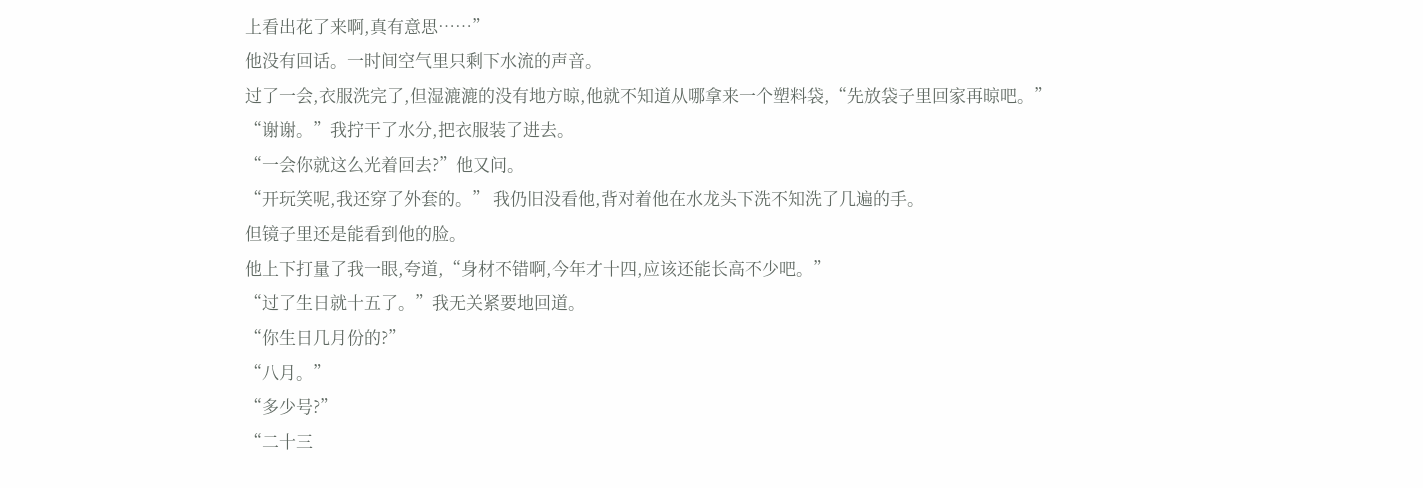上看出花了来啊,真有意思……”
他没有回话。一时间空气里只剩下水流的声音。
过了一会,衣服洗完了,但湿漉漉的没有地方晾,他就不知道从哪拿来一个塑料袋,“先放袋子里回家再晾吧。”
“谢谢。”我拧干了水分,把衣服装了进去。
“一会你就这么光着回去?”他又问。
“开玩笑呢,我还穿了外套的。” 我仍旧没看他,背对着他在水龙头下洗不知洗了几遍的手。
但镜子里还是能看到他的脸。
他上下打量了我一眼,夸道,“身材不错啊,今年才十四,应该还能长高不少吧。”
“过了生日就十五了。”我无关紧要地回道。
“你生日几月份的?”
“八月。”
“多少号?”
“二十三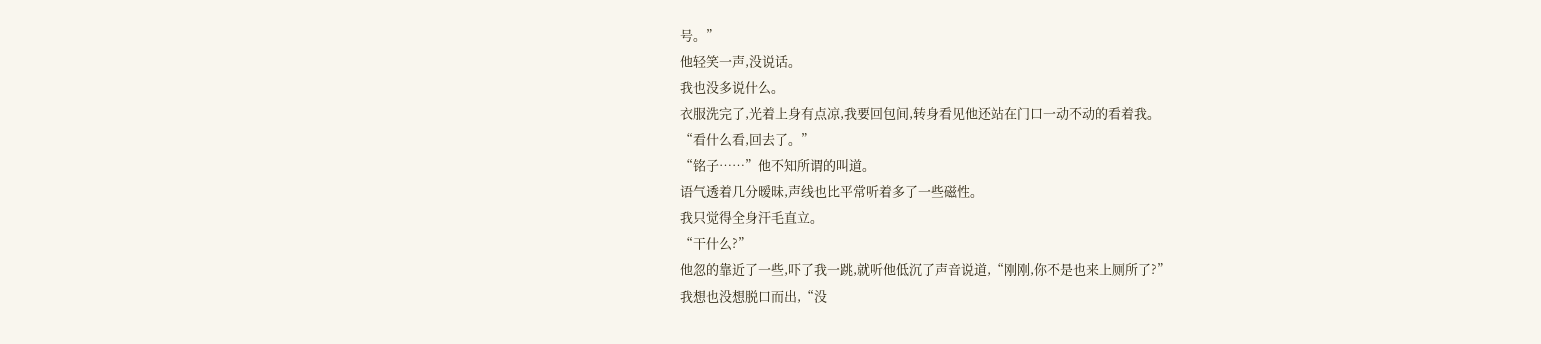号。”
他轻笑一声,没说话。
我也没多说什么。
衣服洗完了,光着上身有点凉,我要回包间,转身看见他还站在门口一动不动的看着我。
“看什么看,回去了。”
“铭子……”他不知所谓的叫道。
语气透着几分暧昧,声线也比平常听着多了一些磁性。
我只觉得全身汗毛直立。
“干什么?”
他忽的靠近了一些,吓了我一跳,就听他低沉了声音说道,“刚刚,你不是也来上厕所了?”
我想也没想脱口而出,“没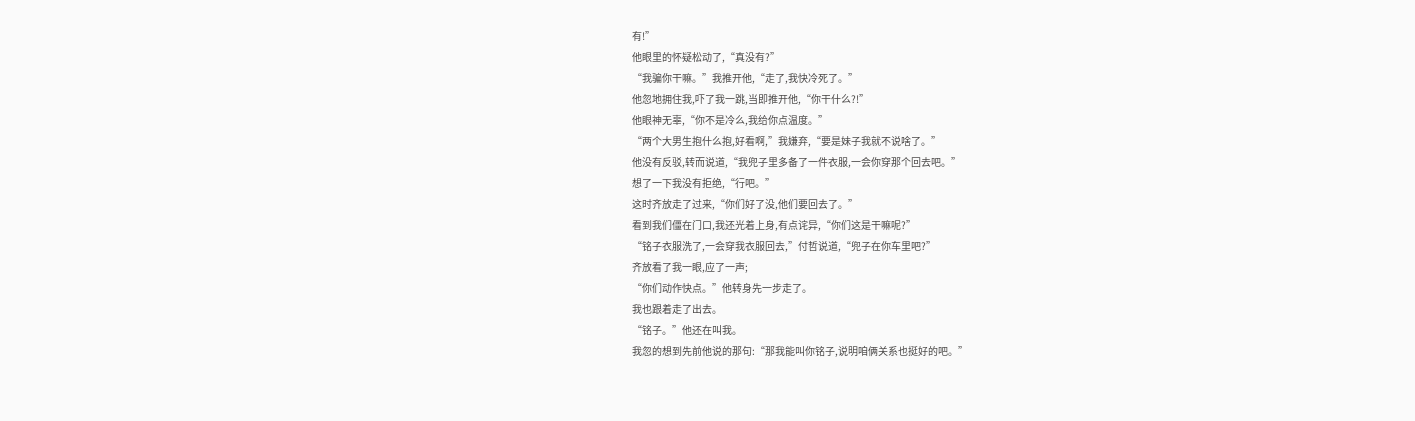有!”
他眼里的怀疑松动了,“真没有?”
“我骗你干嘛。”我推开他,“走了,我快冷死了。”
他忽地拥住我,吓了我一跳,当即推开他,“你干什么?!”
他眼神无辜,“你不是冷么,我给你点温度。”
“两个大男生抱什么抱,好看啊,”我嫌弃,“要是妹子我就不说啥了。”
他没有反驳,转而说道,“我兜子里多备了一件衣服,一会你穿那个回去吧。”
想了一下我没有拒绝,“行吧。”
这时齐放走了过来,“你们好了没,他们要回去了。”
看到我们僵在门口,我还光着上身,有点诧异,“你们这是干嘛呢?”
“铭子衣服洗了,一会穿我衣服回去,”付哲说道,“兜子在你车里吧?”
齐放看了我一眼,应了一声;
“你们动作快点。”他转身先一步走了。
我也跟着走了出去。
“铭子。”他还在叫我。
我忽的想到先前他说的那句:“那我能叫你铭子,说明咱俩关系也挺好的吧。”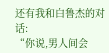还有我和白鲁杰的对话:
“你说,男人间会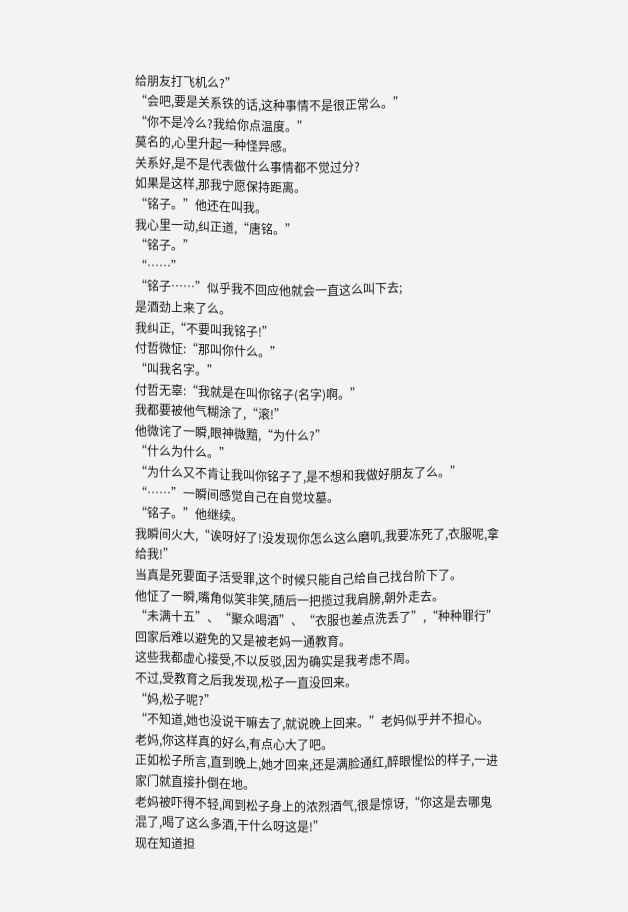给朋友打飞机么?”
“会吧,要是关系铁的话,这种事情不是很正常么。”
“你不是冷么?我给你点温度。”
莫名的,心里升起一种怪异感。
关系好,是不是代表做什么事情都不觉过分?
如果是这样,那我宁愿保持距离。
“铭子。”他还在叫我。
我心里一动,纠正道,“唐铭。”
“铭子。”
“……”
“铭子……”似乎我不回应他就会一直这么叫下去;
是酒劲上来了么。
我纠正,“不要叫我铭子!”
付哲微怔:“那叫你什么。”
“叫我名字。”
付哲无辜:“我就是在叫你铭子(名字)啊。”
我都要被他气糊涂了,“滚!”
他微诧了一瞬,眼神微黯,“为什么?”
“什么为什么。”
“为什么又不肯让我叫你铭子了,是不想和我做好朋友了么。”
“……”一瞬间感觉自己在自觉坟墓。
“铭子。”他继续。
我瞬间火大,“诶呀好了!没发现你怎么这么磨叽,我要冻死了,衣服呢,拿给我!”
当真是死要面子活受罪,这个时候只能自己给自己找台阶下了。
他怔了一瞬,嘴角似笑非笑,随后一把揽过我肩膀,朝外走去。
“未满十五”、“聚众喝酒”、“衣服也差点洗丢了”,“种种罪行”回家后难以避免的又是被老妈一通教育。
这些我都虚心接受,不以反驳,因为确实是我考虑不周。
不过,受教育之后我发现,松子一直没回来。
“妈,松子呢?”
“不知道,她也没说干嘛去了,就说晚上回来。”老妈似乎并不担心。
老妈,你这样真的好么,有点心大了吧。
正如松子所言,直到晚上,她才回来,还是满脸通红,醉眼惺忪的样子,一进家门就直接扑倒在地。
老妈被吓得不轻,闻到松子身上的浓烈酒气,很是惊讶,“你这是去哪鬼混了,喝了这么多酒,干什么呀这是!”
现在知道担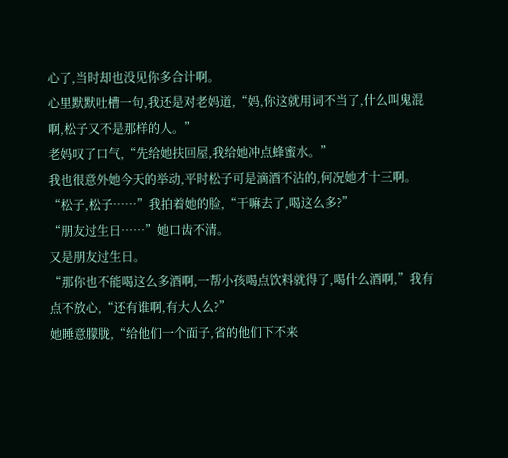心了,当时却也没见你多合计啊。
心里默默吐槽一句,我还是对老妈道,“妈,你这就用词不当了,什么叫鬼混啊,松子又不是那样的人。”
老妈叹了口气,“先给她扶回屋,我给她冲点蜂蜜水。”
我也很意外她今天的举动,平时松子可是滴酒不沾的,何况她才十三啊。
“松子,松子……”我拍着她的脸,“干嘛去了,喝这么多?”
“朋友过生日……”她口齿不清。
又是朋友过生日。
“那你也不能喝这么多酒啊,一帮小孩喝点饮料就得了,喝什么酒啊,”我有点不放心,“还有谁啊,有大人么?”
她睡意朦胧,“给他们一个面子,省的他们下不来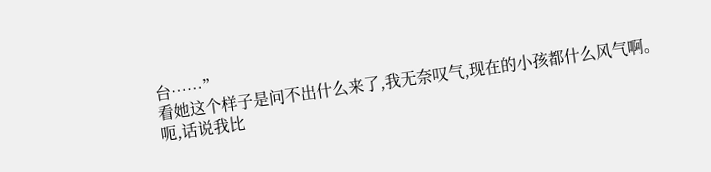台……”
看她这个样子是问不出什么来了,我无奈叹气,现在的小孩都什么风气啊。
呃,话说我比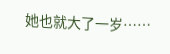她也就大了一岁……